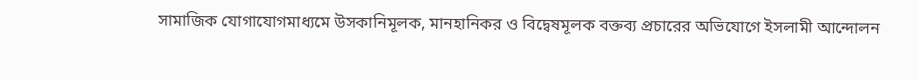সামাজিক যোগাযোগমাধ্যমে উসকানিমূলক, মানহানিকর ও বিদ্বেষমূলক বক্তব্য প্রচারের অভিযোগে ইসলামী আন্দোলন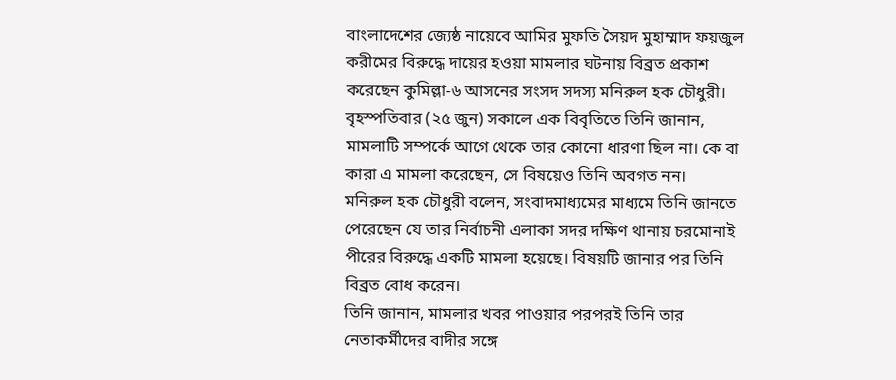বাংলাদেশের জ্যেষ্ঠ নায়েবে আমির মুফতি সৈয়দ মুহাম্মাদ ফয়জুল করীমের বিরুদ্ধে দায়ের হওয়া মামলার ঘটনায় বিব্রত প্রকাশ করেছেন কুমিল্লা-৬ আসনের সংসদ সদস্য মনিরুল হক চৌধুরী।
বৃহস্পতিবার (২৫ জুন) সকালে এক বিবৃতিতে তিনি জানান, মামলাটি সম্পর্কে আগে থেকে তার কোনো ধারণা ছিল না। কে বা কারা এ মামলা করেছেন, সে বিষয়েও তিনি অবগত নন।
মনিরুল হক চৌধুরী বলেন, সংবাদমাধ্যমের মাধ্যমে তিনি জানতে পেরেছেন যে তার নির্বাচনী এলাকা সদর দক্ষিণ থানায় চরমোনাই পীরের বিরুদ্ধে একটি মামলা হয়েছে। বিষয়টি জানার পর তিনি বিব্রত বোধ করেন।
তিনি জানান, মামলার খবর পাওয়ার পরপরই তিনি তার নেতাকর্মীদের বাদীর সঙ্গে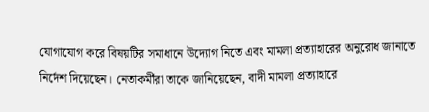যোগাযোগ করে বিষয়টির সমাধানে উদ্যোগ নিতে এবং মামলা প্রত্যাহারের অনুরোধ জানাতে নির্দেশ দিয়েছেন। নেতাকর্মীরা তাকে জানিয়েছেন, বাদী মামলা প্রত্যাহারে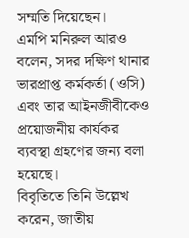সম্মতি দিয়েছেন।
এমপি মনিরুল আরও বলেন, সদর দক্ষিণ থানার ভারপ্রাপ্ত কর্মকর্তা (ওসি) এবং তার আইনজীবীকেও প্রয়োজনীয় কার্যকর ব্যবস্থা গ্রহণের জন্য বলা হয়েছে।
বিবৃতিতে তিনি উল্লেখ করেন, জাতীয়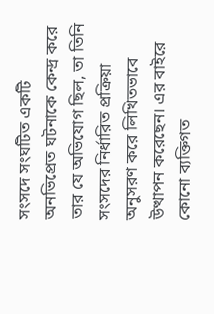সংসদে সংঘটিত একটি অনভিপ্রেত ঘটনাকে কেন্দ্র করে তার যে অভিযোগ ছিল, তা তিনি সংসদের নির্ধারিত প্রক্রিয়া অনুসরণ করে লিখিতভাবে উত্থাপন করেছেন। এর বাইরে কোনো ব্যক্তিগত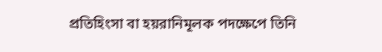প্রতিহিংসা বা হয়রানিমূলক পদক্ষেপে তিনি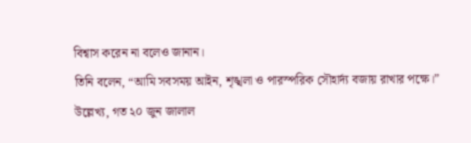বিশ্বাস করেন না বলেও জানান।
তিনি বলেন, “আমি সবসময় আইন, শৃঙ্খলা ও পারস্পরিক সৌহার্দ্য বজায় রাখার পক্ষে।”
উল্লেখ্য, গত ২০ জুন জালাল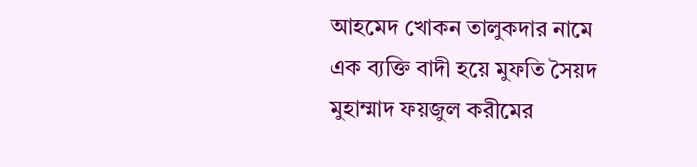আহমেদ খোকন তালুকদার নামে এক ব্যক্তি বাদী হয়ে মুফতি সৈয়দ মুহাম্মাদ ফয়জুল করীমের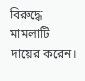বিরুদ্ধে মামলাটি দায়ের করেন।